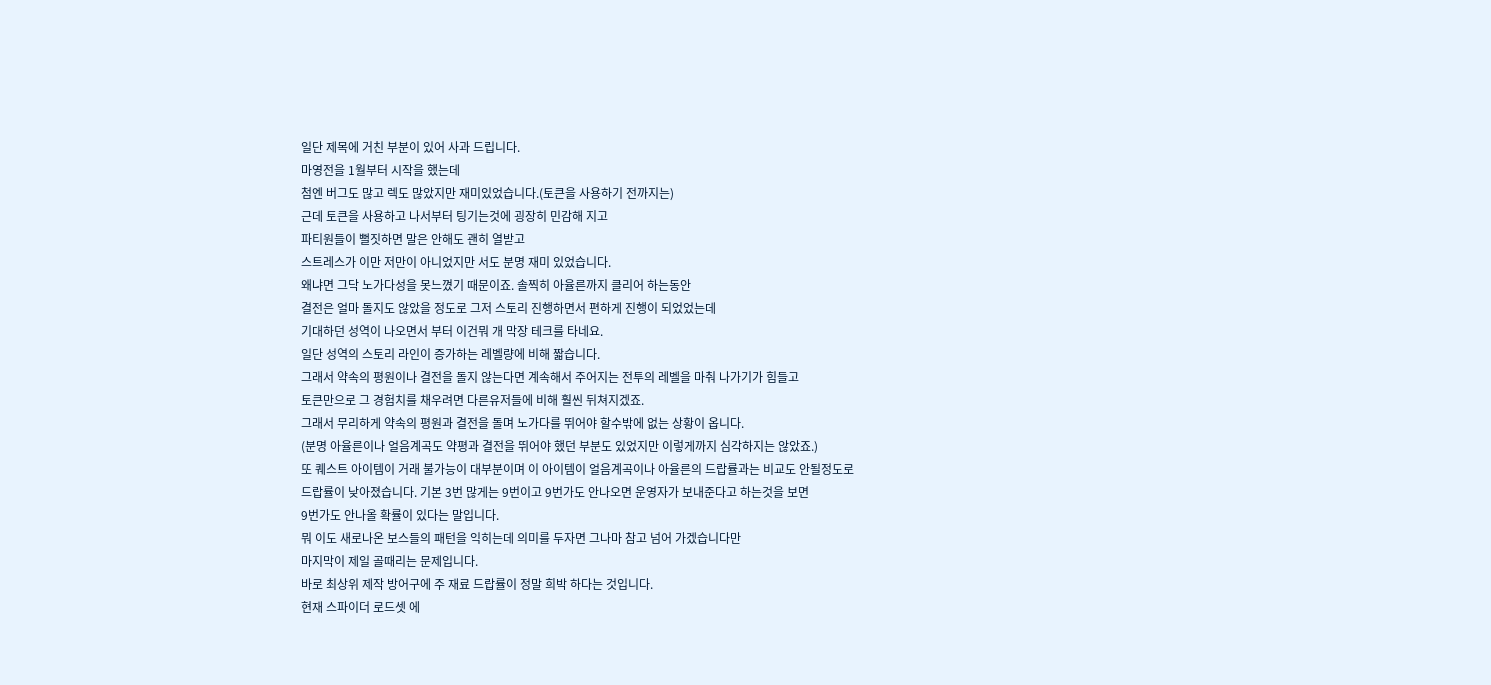일단 제목에 거친 부분이 있어 사과 드립니다.
마영전을 1월부터 시작을 했는데
첨엔 버그도 많고 렉도 많았지만 재미있었습니다.(토큰을 사용하기 전까지는)
근데 토큰을 사용하고 나서부터 팅기는것에 굉장히 민감해 지고
파티원들이 뻘짓하면 말은 안해도 괜히 열받고
스트레스가 이만 저만이 아니었지만 서도 분명 재미 있었습니다.
왜냐면 그닥 노가다성을 못느꼈기 때문이죠. 솔찍히 아율른까지 클리어 하는동안
결전은 얼마 돌지도 않았을 정도로 그저 스토리 진행하면서 편하게 진행이 되었었는데
기대하던 성역이 나오면서 부터 이건뭐 개 막장 테크를 타네요.
일단 성역의 스토리 라인이 증가하는 레벨량에 비해 짧습니다.
그래서 약속의 평원이나 결전을 돌지 않는다면 계속해서 주어지는 전투의 레벨을 마춰 나가기가 힘들고
토큰만으로 그 경험치를 채우려면 다른유저들에 비해 훨씬 뒤쳐지겠죠.
그래서 무리하게 약속의 평원과 결전을 돌며 노가다를 뛰어야 할수밖에 없는 상황이 옵니다.
(분명 아율른이나 얼음계곡도 약평과 결전을 뛰어야 했던 부분도 있었지만 이렇게까지 심각하지는 않았죠.)
또 퀘스트 아이템이 거래 불가능이 대부분이며 이 아이템이 얼음계곡이나 아율른의 드랍률과는 비교도 안될정도로
드랍률이 낮아졌습니다. 기본 3번 많게는 9번이고 9번가도 안나오면 운영자가 보내준다고 하는것을 보면
9번가도 안나올 확률이 있다는 말입니다.
뭐 이도 새로나온 보스들의 패턴을 익히는데 의미를 두자면 그나마 참고 넘어 가겠습니다만
마지막이 제일 골때리는 문제입니다.
바로 최상위 제작 방어구에 주 재료 드랍률이 정말 희박 하다는 것입니다.
현재 스파이더 로드셋 에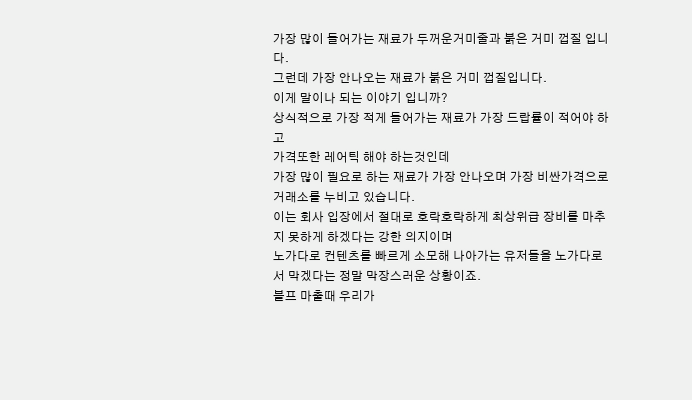가장 많이 들어가는 재료가 두꺼운거미줄과 붉은 거미 껍질 입니다.
그런데 가장 안나오는 재료가 붉은 거미 껍질입니다.
이게 말이나 되는 이야기 입니까?
상식적으로 가장 적게 들어가는 재료가 가장 드랍률이 적어야 하고
가격또한 레어틱 해야 하는것인데
가장 많이 필요로 하는 재료가 가장 안나오며 가장 비싼가격으로 거래소를 누비고 있습니다.
이는 회사 입장에서 절대로 호락호락하게 최상위급 장비를 마추지 못하게 하겠다는 강한 의지이며
노가다로 컨텐츠를 빠르게 소모해 나아가는 유저들을 노가다로서 막겠다는 정말 막장스러운 상황이죠.
블프 마출때 우리가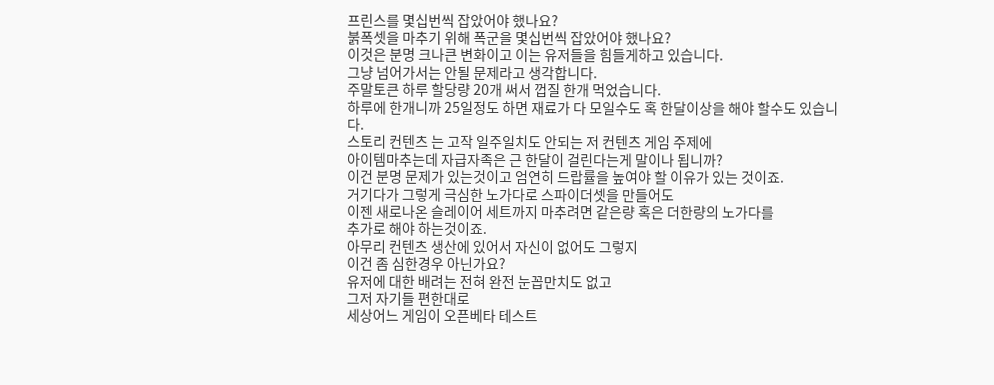프린스를 몇십번씩 잡았어야 했나요?
붉폭셋을 마추기 위해 폭군을 몇십번씩 잡았어야 했나요?
이것은 분명 크나큰 변화이고 이는 유저들을 힘들게하고 있습니다.
그냥 넘어가서는 안될 문제라고 생각합니다.
주말토큰 하루 할당량 20개 써서 껍질 한개 먹었습니다.
하루에 한개니까 25일정도 하면 재료가 다 모일수도 혹 한달이상을 해야 할수도 있습니다.
스토리 컨텐츠 는 고작 일주일치도 안되는 저 컨텐츠 게임 주제에
아이템마추는데 자급자족은 근 한달이 걸린다는게 말이나 됩니까?
이건 분명 문제가 있는것이고 엄연히 드랍률을 높여야 할 이유가 있는 것이죠.
거기다가 그렇게 극심한 노가다로 스파이더셋을 만들어도
이젠 새로나온 슬레이어 세트까지 마추려면 같은량 혹은 더한량의 노가다를
추가로 해야 하는것이죠.
아무리 컨텐츠 생산에 있어서 자신이 없어도 그렇지
이건 좀 심한경우 아닌가요?
유저에 대한 배려는 전혀 완전 눈꼽만치도 없고
그저 자기들 편한대로
세상어느 게임이 오픈베타 테스트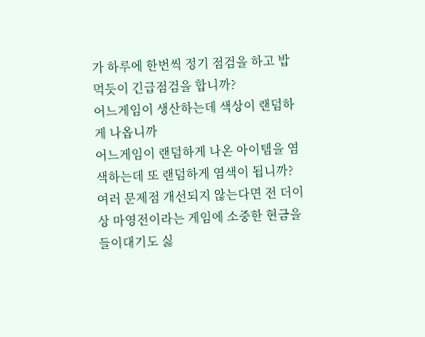가 하루에 한번씩 정기 점검을 하고 밥먹듯이 긴급점검을 합니까?
어느게임이 생산하는데 색상이 랜덤하게 나옵니까
어느게임이 랜덤하게 나온 아이템을 염색하는데 또 랜덤하게 염색이 됩니까?
여러 문제점 개선되지 않는다면 전 더이상 마영전이라는 게임에 소중한 현금을 들이대기도 싫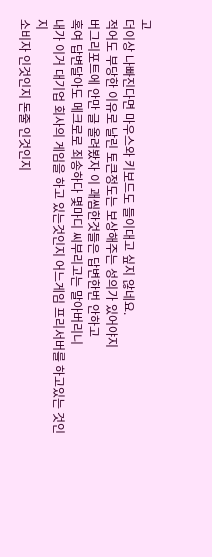고
더이상 나빠진다면 마우스와 키보드도 들이대고 싶지 않네요.
적어도 부당한 이유로 날린 토큰정도는 보상해주는 성의가 있어야지
버그리포트에 안만 글 올려봤자 이 괘씸한것들은 답변한번 안하고
혹여 답변달아도 메크로로 죄송하다 몇마디 씨부리고는 말아버리니
내가 이거 대기업 회사의 게임을 하고 있는것인지 어느게임 프리서버를 하고있는 것인지
소비자 인것인지 돈줄 인것인지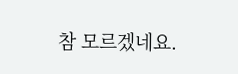참 모르겠네요.